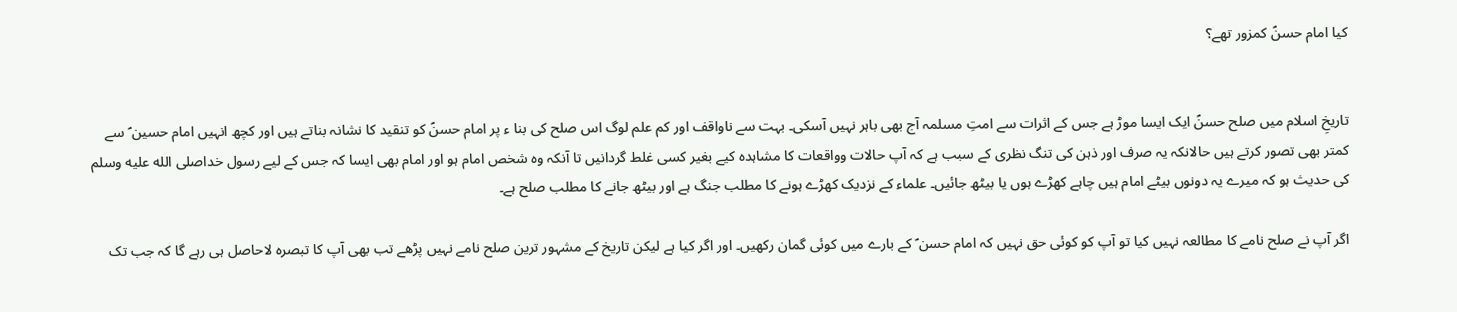کیا امام حسنؑ کمزور تھے؟


تاریخِ اسلام میں صلح حسنؑ ایک ایسا موڑ ہے جس کے اثرات سے امتِ مسلمہ آج بھی باہر نہیں آسکی۔ بہت سے ناواقف اور کم علم لوگ اس صلح کی بنا ء پر امام حسنؑ کو تنقید کا نشانہ بناتے ہیں اور کچھ انہیں امام حسین ؑ سے کمتر بھی تصور کرتے ہیں حالانکہ یہ صرف اور ذہن کی تنگ نظری کے سبب ہے کہ آپ حالات وواقعات کا مشاہدہ کیے بغیر کسی غلط گردانیں تا آنکہ وہ شخص امام ہو اور امام بھی ایسا کہ جس کے لیے رسول خداصلى الله عليه وسلم کی حدیث ہو کہ میرے یہ دونوں بیٹے امام ہیں چاہے کھڑے ہوں یا بیٹھ جائیں۔ علماء کے نزدیک کھڑے ہونے کا مطلب جنگ ہے اور بیٹھ جانے کا مطلب صلح ہے۔

اگر آپ نے صلح نامے کا مطالعہ نہیں کیا تو آپ کو کوئی حق نہیں کہ امام حسن ؑ کے بارے میں کوئی گمان رکھیں۔ اور اگر کیا ہے لیکن تاریخ کے مشہور ترین صلح نامے نہیں پڑھے تب بھی آپ کا تبصرہ لاحاصل ہی رہے گا کہ جب تک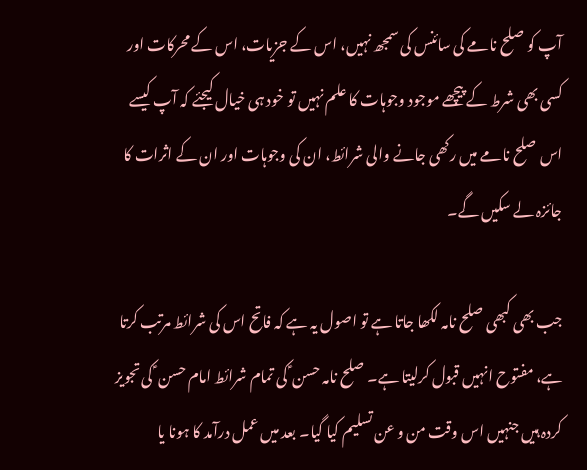آپ کو صلح نامے کی سائنس کی سمجھ نہیں، اس کے جزیات، اس کے محرکات اور کسی بھی شرط کے پیچھے موجود وجوہات کا علم نہیں تو خود ہی خیال کیجئے کہ آپ کیسے اس صلح نامے میں رکھی جانے والی شرائط، ان کی وجوہات اور ان کے اثرات کا جائزہ لے سکیں گے۔

جب بھی کبھی صلح نامہ لکھا جاتا ہے تو اصول یہ ہے کہ فاتح اس کی شرائط مرتب کرتا ہے، مفتوح انہیں قبول کرلیتا ہے۔ صلح نامہ حسن ؑ کی تمام شرائط امام حسن ؑ کی تجویز کردہ ہیں جنہیں اس وقت من و عن تسلیم کیا گیا۔ بعد میں عمل درآمد کا ہونا یا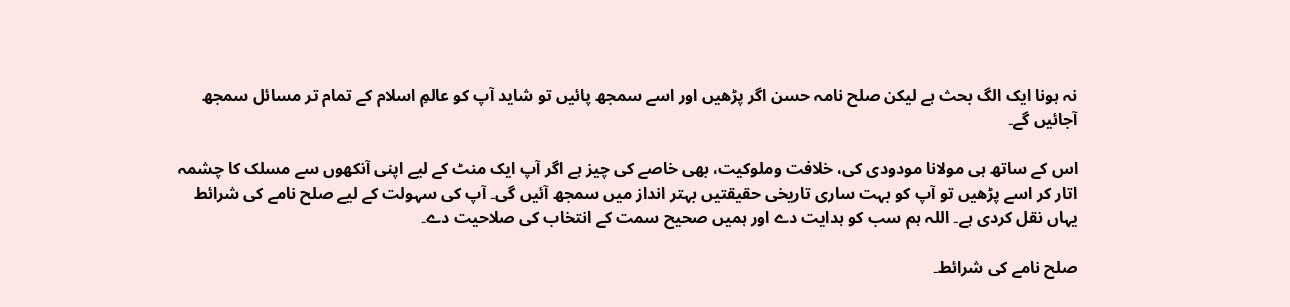نہ ہونا ایک الگ بحث ہے لیکن صلح نامہ حسن اگر پڑھیں اور اسے سمجھ پائیں تو شاید آپ کو عالمِ اسلام کے تمام تر مسائل سمجھ آجائیں گے۔

اس کے ساتھ ہی مولانا مودودی کی، خلافت وملوکیت، بھی خاصے کی چیز ہے اگر آپ ایک منٹ کے لیے اپنی آنکھوں سے مسلک کا چشمہ اتار کر اسے پڑھیں تو آپ کو بہت ساری تاریخی حقیقتیں بہتر انداز میں سمجھ آئیں گی۔ آپ کی سہولت کے لیے صلح نامے کی شرائط یہاں نقل کردی ہے۔ اللہ ہم سب کو ہدایت دے اور ہمیں صحیح سمت کے انتخاب کی صلاحیت دے۔

صلح نامے کی شرائط۔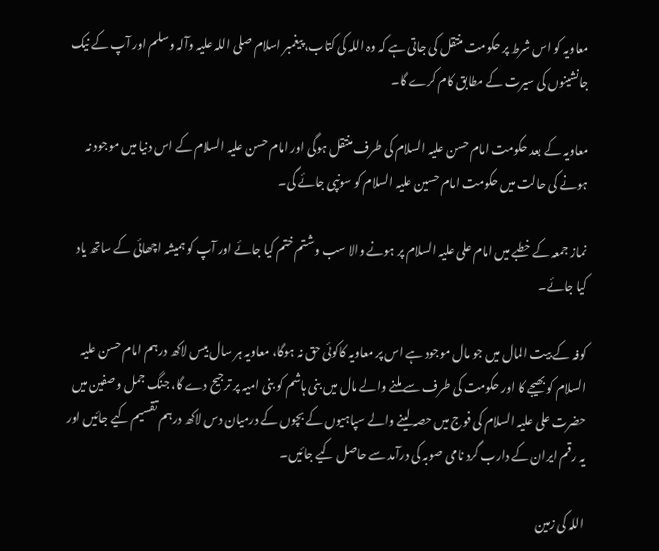معاویہ کو اس شرط پر حکومت منتقل کی جاتی ہے کہ وہ اللہ کی کتاب، پیغمبر اسلام صلی اللہ علیہ وآلہ وسلم اور آپ کے نیک جانشینوں کی سیرت کے مطابق کام کرے گا۔

معاویہ کے بعد حکومت امام حسن علیہ السلام کی طرف منتقل ہوگی اور امام حسن علیہ السلام کے اس دنیا میں موجود نہ ہونے کی حالت میں حکومت امام حسین علیہ السلام کو سونپی جائے گی۔

نماز جمعہ کے خطبے میں امام علی علیہ السلام پر ہونے والا سب وشتم ختم کیا جائے اور آپ کو ہمیشہ اچھائی کے ساتھ یاد کیا جائے۔

کوفہ کے بیت المال میں جو مال موجود ہے اس پر معاویہ کاکوئی حق نہ ہوگا، معاویہ ہر سال بیس لاکھ درہم امام حسن علیہ السلام کو بھیجے کا اور حکومت کی طرف سے ملنے والے مال میں بنی ہاشم کو بنی امیہ پر ترجیح دے گا، جنگ جمل وصفین میں حضرت علی علیہ السلام کی فوج میں حصہ لینے والے سپاہیوں کے بچوں کے درمیان دس لاکھ درہم تقسیم کیے جائیں اور یہ رقم ایران کے دارب گرد نامی صوبہ کی درآمد سے حاصل کیے جائیں۔

اللہ کی زمین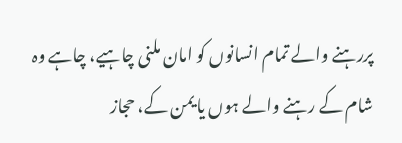پررہنے والے تمام انسانوں کو امان ملنی چاہیے، چاہے وہ شام کے رہنے والے ہوں یا یمن کے، حجاز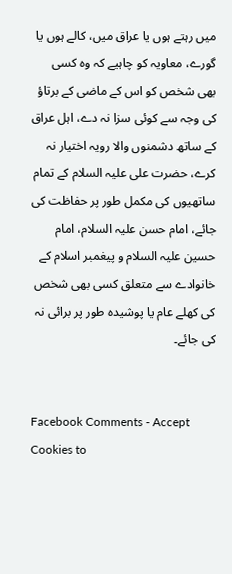میں رہتے ہوں یا عراق میں، کالے ہوں یا گورے، معاویہ کو چاہیے کہ وہ کسی بھی شخص کو اس کے ماضی کے برتاؤ کی وجہ سے کوئی سزا نہ دے، اہل عراق کے ساتھ دشمنوں والا رویہ اختیار نہ کرے، حضرت علی علیہ السلام کے تمام ساتھیوں کی مکمل طور پر حفاظت کی جائے، امام حسن علیہ السلام، امام حسین علیہ السلام و پیغمبر اسلام کے خانوادے سے متعلق کسی بھی شخص کی کھلے عام یا پوشیدہ طور پر برائی نہ کی جائے۔


Facebook Comments - Accept Cookies to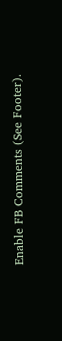Enable FB Comments (See Footer).